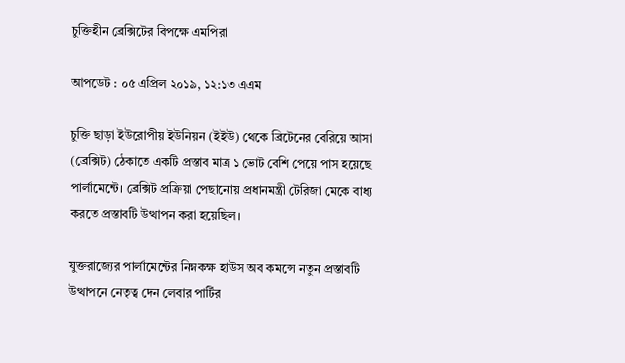চুক্তিহীন ব্রেক্সিটের বিপক্ষে এমপিরা

আপডেট : ০৫ এপ্রিল ২০১৯, ১২:১৩ এএম

চুক্তি ছাড়া ইউরোপীয় ইউনিয়ন (ইইউ) থেকে ব্রিটেনের বেরিয়ে আসা (ব্রেক্সিট) ঠেকাতে একটি প্রস্তাব মাত্র ১ ভোট বেশি পেয়ে পাস হয়েছে পার্লামেন্টে। ব্রেক্সিট প্রক্রিয়া পেছানোয় প্রধানমন্ত্রী টেরিজা মেকে বাধ্য করতে প্রস্তাবটি উত্থাপন করা হয়েছিল।

যুক্তরাজ্যের পার্লামেন্টের নিম্নকক্ষ হাউস অব কমন্সে নতুন প্রস্তাবটি উত্থাপনে নেতৃত্ব দেন লেবার পার্টির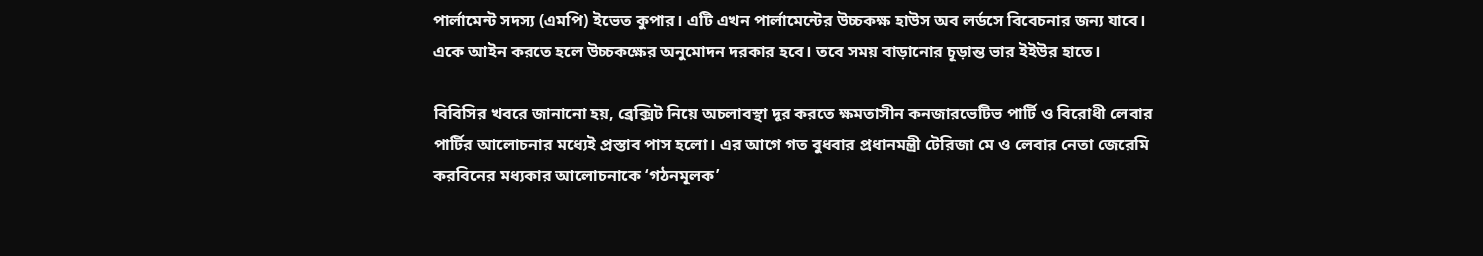পার্লামেন্ট সদস্য (এমপি) ইভেত কুপার। এটি এখন পার্লামেন্টের উচ্চকক্ষ হাউস অব লর্ডসে বিবেচনার জন্য যাবে। একে আইন করতে হলে উচ্চকক্ষের অনুমোদন দরকার হবে। তবে সময় বাড়ানোর চূড়ান্ত ভার ইইউর হাতে।

বিবিসির খবরে জানানো হয়, ব্রেক্সিট নিয়ে অচলাবস্থা দূর করতে ক্ষমতাসীন কনজারভেটিভ পার্টি ও বিরোধী লেবার পার্টির আলোচনার মধ্যেই প্রস্তাব পাস হলো। এর আগে গত বুধবার প্রধানমন্ত্রী টেরিজা মে ও লেবার নেতা জেরেমি করবিনের মধ্যকার আলোচনাকে ‘গঠনমূলক’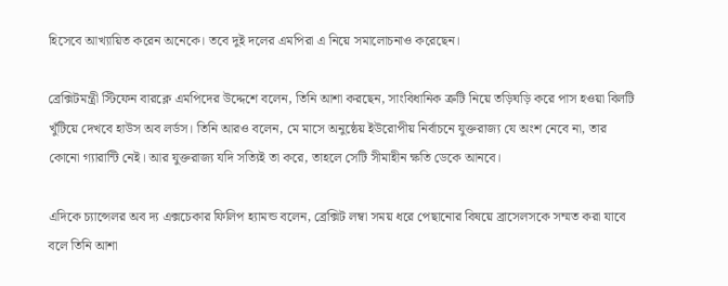হিসেবে আখ্যায়িত করেন অনেকে। তবে দুই দলের এমপিরা এ নিয়ে সমালোচনাও করেছেন।

ব্রেক্সিটমন্ত্রী স্টিফেন বারক্লে এমপিদের উদ্দেশে বলেন, তিনি আশা করছেন, সাংবিধানিক ত্রুটি নিয়ে তড়িঘড়ি করে পাস হওয়া বিলটি খুঁটিয়ে দেখবে হাউস অব লর্ডস। তিনি আরও বলেন, মে মাসে অনুষ্ঠেয় ইউরোপীয় নির্বাচনে যুক্তরাজ্য যে অংশ নেবে না, তার কোনো গ্যারান্টি নেই। আর যুক্তরাজ্য যদি সত্যিই তা করে, তাহলে সেটি সীমাহীন ক্ষতি ডেকে আনবে।

এদিকে চ্যান্সেলর অব দ্য এক্সচেকার ফিলিপ হ্যামন্ড বলেন, ব্রেক্সিট লম্বা সময় ধরে পেছানোর বিষয়ে ব্রাসেলসকে সম্মত করা যাবে বলে তিনি আশা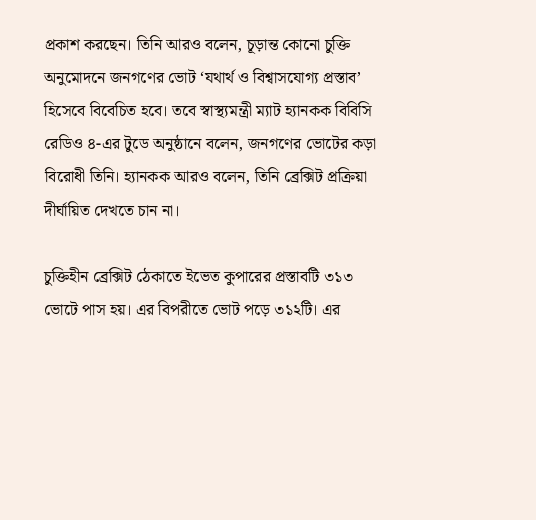প্রকাশ করছেন। তিনি আরও বলেন, চূড়ান্ত কোনো চুক্তি অনুমোদনে জনগণের ভোট ‘যথার্থ ও বিশ্বাসযোগ্য প্রস্তাব’ হিসেবে বিবেচিত হবে। তবে স্বাস্থ্যমন্ত্রী ম্যাট হ্যানকক বিবিসি রেডিও ৪-এর টুডে অনুষ্ঠানে বলেন, জনগণের ভোটের কড়া বিরোধী তিনি। হ্যানকক আরও বলেন, তিনি ব্রেক্সিট প্রক্রিয়া দীর্ঘায়িত দেখতে চান না।

চুক্তিহীন ব্রেক্সিট ঠেকাতে ইভেত কুপারের প্রস্তাবটি ৩১৩ ভোটে পাস হয়। এর বিপরীতে ভোট পড়ে ৩১২টি। এর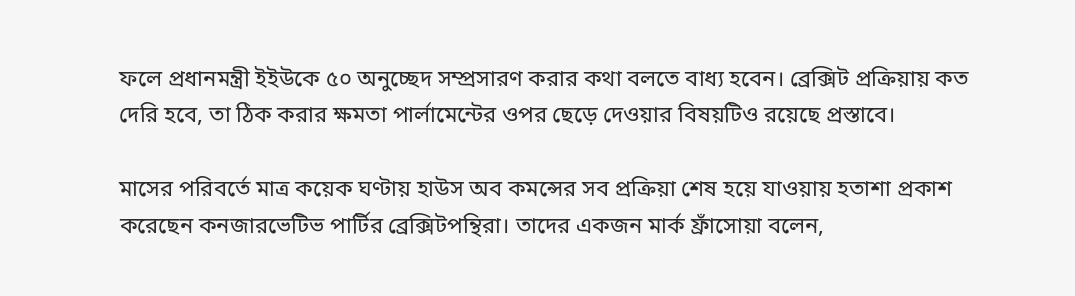ফলে প্রধানমন্ত্রী ইইউকে ৫০ অনুচ্ছেদ সম্প্রসারণ করার কথা বলতে বাধ্য হবেন। ব্রেক্সিট প্রক্রিয়ায় কত দেরি হবে, তা ঠিক করার ক্ষমতা পার্লামেন্টের ওপর ছেড়ে দেওয়ার বিষয়টিও রয়েছে প্রস্তাবে।

মাসের পরিবর্তে মাত্র কয়েক ঘণ্টায় হাউস অব কমন্সের সব প্রক্রিয়া শেষ হয়ে যাওয়ায় হতাশা প্রকাশ করেছেন কনজারভেটিভ পার্টির ব্রেক্সিটপন্থিরা। তাদের একজন মার্ক ফ্রাঁসোয়া বলেন,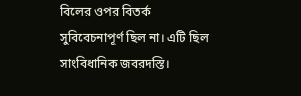বিলের ওপর বিতর্ক সুবিবেচনাপূর্ণ ছিল না। এটি ছিল সাংবিধানিক জবরদস্তি।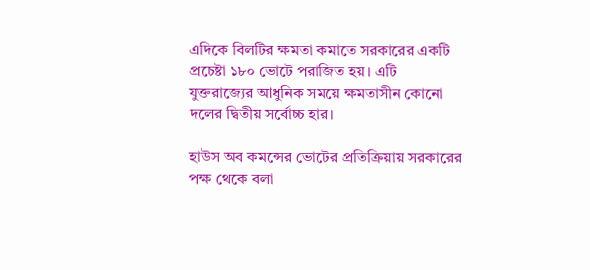এদিকে বিলটির ক্ষমতা কমাতে সরকারের একটি প্রচেষ্টা ১৮০ ভোটে পরাজিত হয়। এটি যুক্তরাজ্যের আধুনিক সময়ে ক্ষমতাসীন কোনো দলের দ্বিতীয় সর্বোচ্চ হার।

হাউস অব কমন্সের ভোটের প্রতিক্রিয়ায় সরকারের পক্ষ থেকে বলা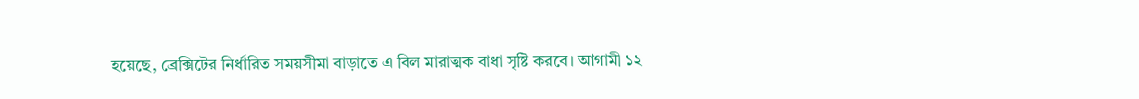হয়েছে, ব্রেক্সিটের নির্ধারিত সময়সীমা বাড়াতে এ বিল মারাত্মক বাধা সৃষ্টি করবে। আগামী ১২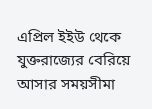এপ্রিল ইইউ থেকে যুক্তরাজ্যের বেরিয়ে আসার সময়সীমা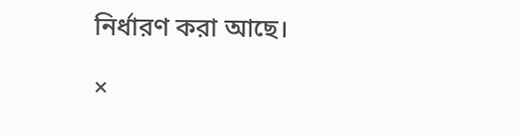নির্ধারণ করা আছে।

×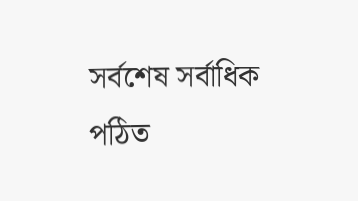সর্বশেষ সর্বাধিক পঠিত